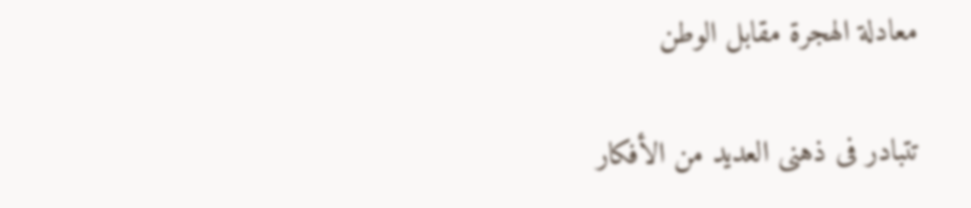معادلة الهجرة مقابل الوطن

تتبادر فى ذهنى العديد من الأفكار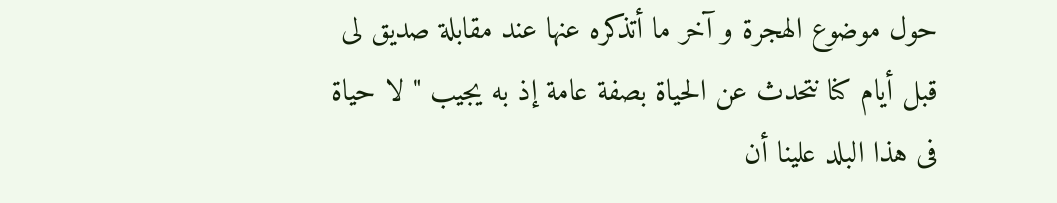حول موضوع الهجرة و آخر ما أتذكره عنها عند مقابلة صديق لى قبل أيام كنا نتحدث عن الحياة بصفة عامة إذ به يجيب " لا حياة فى هذا البلد علينا أن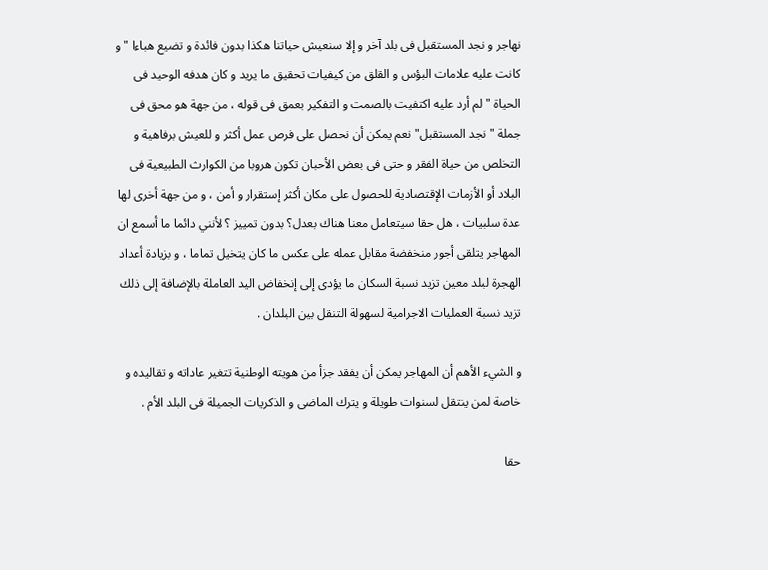نهاجر و نجد المستقبل فى بلد آخر و إلا سنعيش حياتنا هكذا بدون فائدة و تضيع هباءا " و كانت عليه علامات البؤس و القلق من كيفيات تحقيق ما يريد و كان هدفه الوحيد فى الحياة " لم أرد عليه اكتفيت بالصمت و التفكير بعمق فى قوله ، من جهة هو محق فى جملة "نجد المستقبل" نعم يمكن أن نحصل على فرص عمل أكثر و للعيش برفاهية و التخلص من حياة الفقر و حتى فى بعض الأحبان تكون هروبا من الكوارث الطبيعية فى البلاد أو الأزمات الإقتصادية للحصول على مكان أكثر إستقرار و أمن ، و من جهة أخرى لها عدة سلبيات ، هل حقا سيتعامل معنا هناك بعدل؟ بدون تمييز ؟ لأنني دائما ما أسمع ان المهاجر يتلقى أجور منخفضة مقابل عمله على عكس ما كان يتخيل تماما ، و بزيادة أعداد الهجرة لبلد معين تزيد نسبة السكان ما يؤدى إلى إنخفاض اليد العاملة بالإضافة إلى ذلك تزيد نسبة العمليات الاجرامية لسهولة التنقل بين البلدان .

و الشيء الأهم أن المهاجر يمكن أن يفقد جزأ من هويته الوطنية تتغير عاداته و تقاليده و خاصة لمن ينتقل لسنوات طويلة و يترك الماضى و الذكريات الجميلة فى البلد الأم .

حقا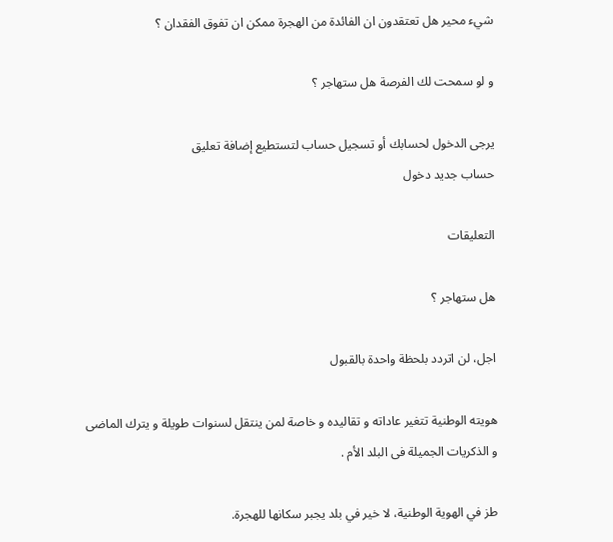شيء محير هل تعتقدون ان الفائدة من الهجرة ممكن ان تفوق الفقدان ؟

و لو سمحت لك الفرصة هل ستهاجر ؟

يرجى الدخول لحسابك أو تسجيل حساب لتستطيع إضافة تعليق
حساب جديد دخول

التعليقات

هل ستهاجر ؟

اجل، لن اتردد بلحظة واحدة بالقبول

هويته الوطنية تتغير عاداته و تقاليده و خاصة لمن ينتقل لسنوات طويلة و يترك الماضى و الذكريات الجميلة فى البلد الأم .

طز في الهوية الوطنية، لا خير في بلد يجبر سكانها للهجرة.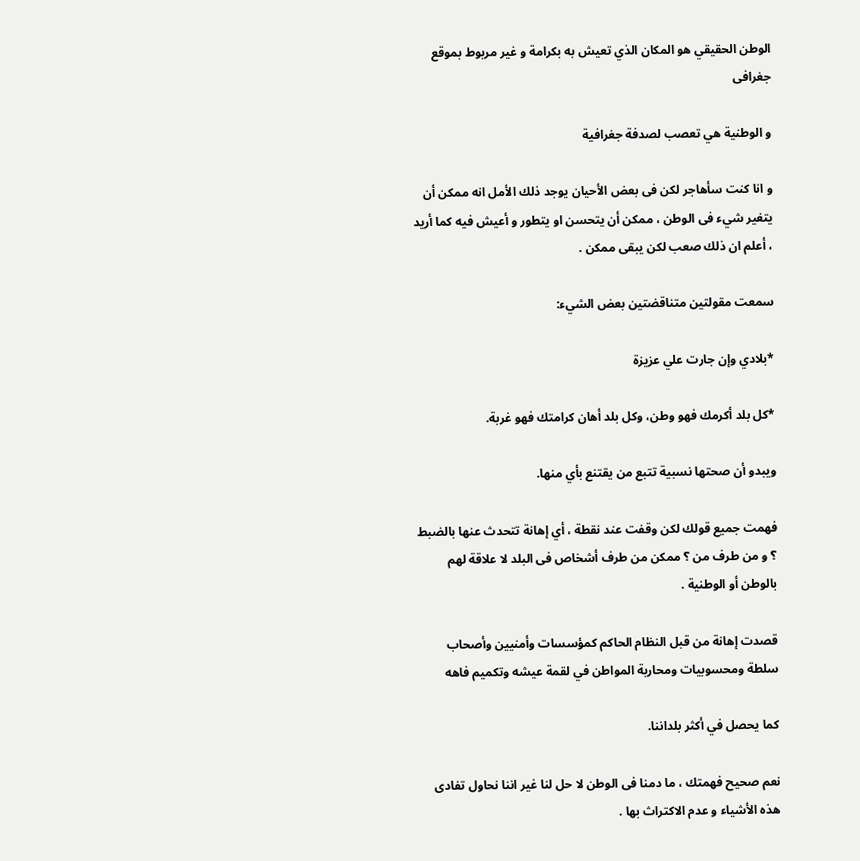الوطن الحقيقي هو المكان الذي تعيش به بكرامة و غير مربوط بموقع جغرافى

و الوطنية هي تعصب لصدفة جغرافية

و انا كنت سأهاجر لكن فى بعض الأحيان يوجد ذلك الأمل انه ممكن أن يتغير شيء فى الوطن ، ممكن أن يتحسن او يتطور و أعيش فيه كما أريد ، أعلم ان ذلك صعب لكن يبقى ممكن .

سمعت مقولتين متناقضتين بعض الشيء:

*بلادي وإن جارت علي عزيزة

*كل بلد أكرمك فهو وطن، وكل بلد أهان كرامتك فهو غربة.

ويبدو أن صحتها نسبية تتبع من يقتنع بأي منها.

فهمت جميع قولك لكن وقفت عند نقطة ، أي إهانة تتحدث عنها بالضبط ؟ و من طرف من ؟ ممكن من طرف أشخاص فى البلد لا علاقة لهم بالوطن أو الوطنية .

قصدت إهانة من قبل النظام الحاكم كمؤسسات وأمنيين وأصحاب سلطة ومحسوبيات ومحاربة المواطن في لقمة عيشه وتكميم فاهه

كما يحصل في أكثر بلداننا.

نعم صحيح فهمتك ، ما دمنا فى الوطن لا حل لنا غير اننا نحاول تفادى هذه الأشياء و عدم الاكتراث بها .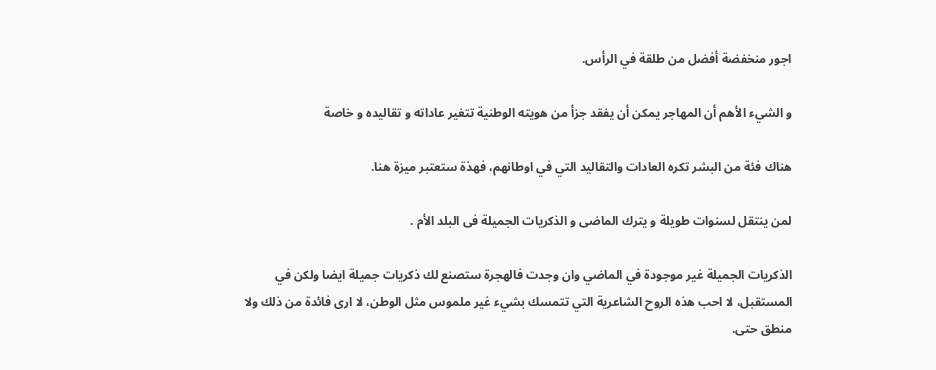اجور منخفضة أفضل من طلقة في الرأس.

و الشيء الأهم أن المهاجر يمكن أن يفقد جزأ من هويته الوطنية تتغير عاداته و تقاليده و خاصة

هناك فئة من البشر تكره العادات والتقاليد التي في اوطانهم، فهذة ستعتبر ميزة هنا.

لمن ينتقل لسنوات طويلة و يترك الماضى و الذكريات الجميلة فى البلد الأم .

الذكريات الجميلة غير موجودة في الماضي وان وجدت فالهجرة ستصنع لك ذكريات جميلة ايضا ولكن في المستقبل، لا احب هذه الروح الشاعرية التي تتمسك بشيء غير ملموس مثل الوطن، لا ارى فائدة من ذلك ولا منطق حتى.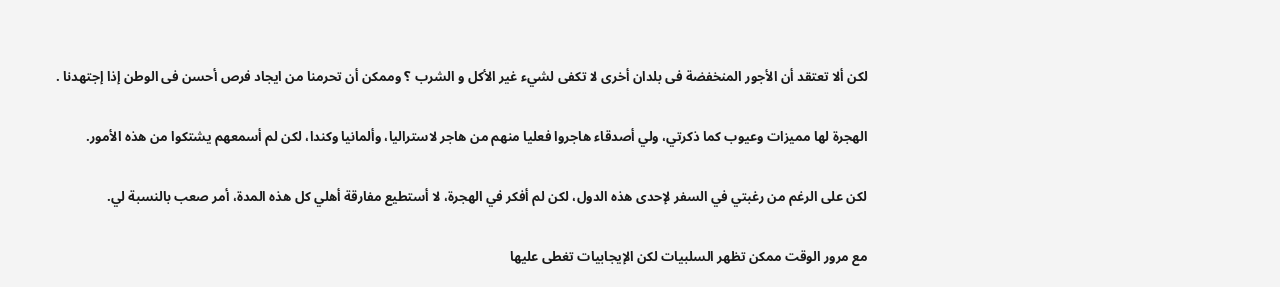لكن ألا تعتقد أن الأجور المنخفضة فى بلدان أخرى لا تكفى لشيء غير الأكل و الشرب ؟ وممكن أن تحرمنا من ايجاد فرص أحسن فى الوطن إذا إجتهدنا .

الهجرة لها مميزات وعيوب كما ذكرتي، ولي أصدقاء هاجروا فعليا منهم من هاجر لاستراليا، وألمانيا وكندا، لكن لم أسمعهم يشتكوا من هذه الأمور.

لكن على الرغم من رغبتي في السفر لإحدى هذه الدول، لكن لم أفكر في الهجرة، لا أستطيع مفارقة أهلي كل هذه المدة، أمر صعب بالنسبة لي.

مع مرور الوقت ممكن تظهر السلبيات لكن الإيجابيات تغطى عليها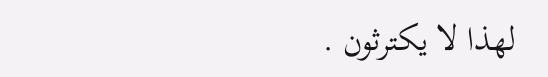لهذا لا يكترثون .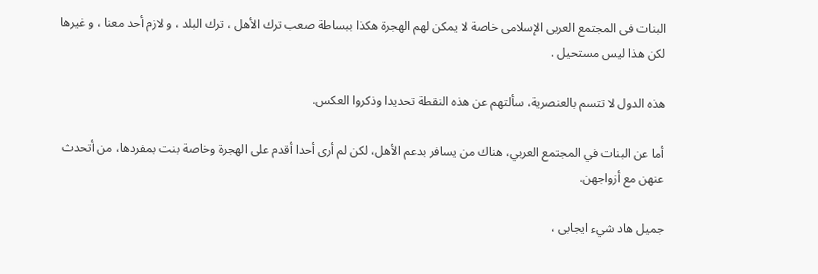البنات فى المجتمع العربى الإسلامى خاصة لا يمكن لهم الهجرة هكذا ببساطة صعب ترك الأهل ، ترك البلد ، و لازم أحد معنا ، و غيرها لكن هذا ليس مستحيل .

هذه الدول لا تتسم بالعنصرية، سألتهم عن هذه النقطة تحديدا وذكروا العكس.

أما عن البنات في المجتمع العربي، هناك من يسافر بدعم الأهل، لكن لم أرى أحدا أقدم على الهجرة وخاصة بنت بمفردها، من أتحدث عنهن مع أزواجهن.

جميل هاد شيء ايجابى ،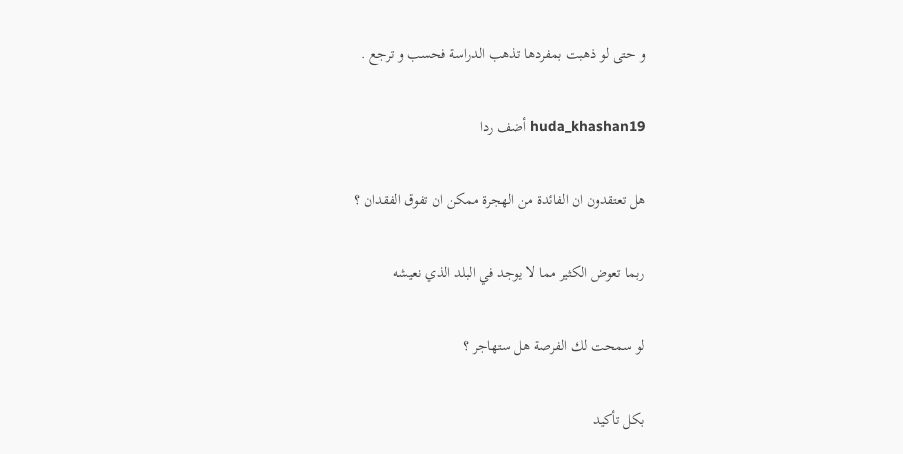و حتى لو ذهبت بمفردها تذهب الدراسة فحسب و ترجع .

huda_khashan19 أضف ردا

هل تعتقدون ان الفائدة من الهجرة ممكن ان تفوق الفقدان ؟

ربما تعوض الكثير مما لا يوجد في البلد الذي نعيشه

لو سمحت لك الفرصة هل ستهاجر ؟

بكل تأكيد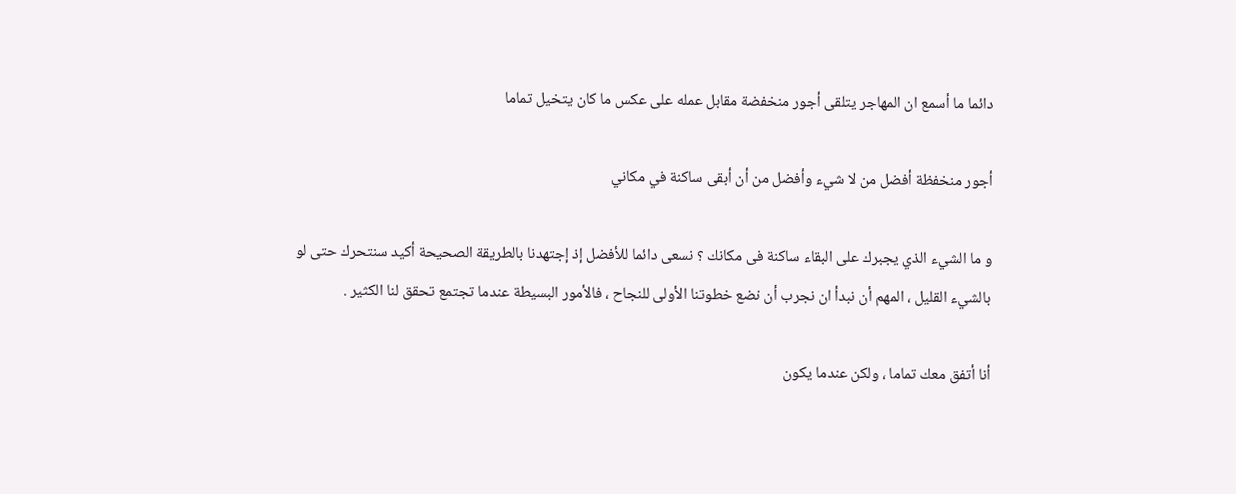دائما ما أسمع ان المهاجر يتلقى أجور منخفضة مقابل عمله على عكس ما كان يتخيل تماما

أجور منخفظة أفضل من لا شيء وأفضل من أن أبقى ساكنة في مكاني

و ما الشيء الذي يجبرك على البقاء ساكنة فى مكانك ؟ نسعى دائما للأفضل إذ إجتهدنا بالطريقة الصحيحة أكيد سنتحرك حتى لو بالشيء القليل ، المهم أن نبدأ ان نجرب أن نضع خطوتنا الأولى للنجاح ، فالأمور البسيطة عندما تجتمع تحقق لنا الكثير .

أنا أتفق معك تماما ، ولكن عندما يكون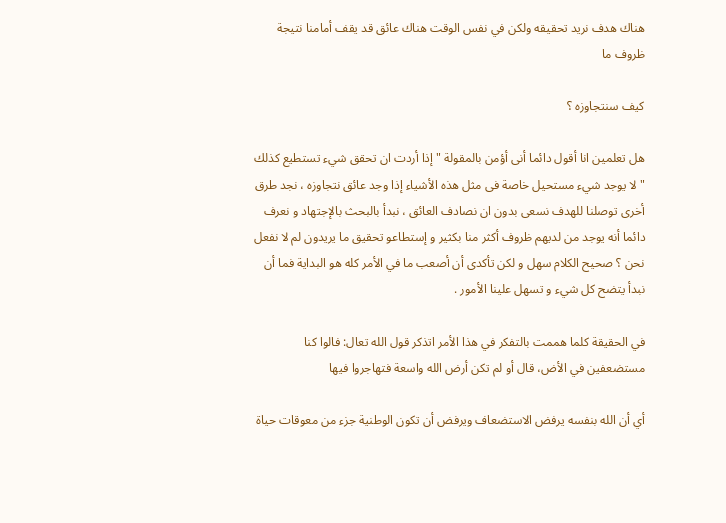هناك هدف نريد تحقيقه ولكن في نفس الوقت هناك عائق قد يقف أمامنا نتيجة ظروف ما

كيف سنتجاوزه ؟

هل تعلمين انا أقول دائما أنى أؤمن بالمقولة " إذا أردت ان تحقق شيء تستطيع كذلك " لا يوجد شيء مستحيل خاصة فى مثل هذه الأشياء إذا وجد عائق نتجاوزه ، نجد طرق أخرى توصلنا للهدف نسعى بدون ان نصادف العائق ، نبدأ بالبحث بالإجتهاد و نعرف دائما أنه يوجد من لديهم ظروف أكثر منا بكثير و إستطاعو تحقيق ما يريدون لم لا نفعل نحن ؟ صحيح الكلام سهل و لكن تأكدى أن أصعب ما في الأمر كله هو البداية فما أن نبدأ يتضح كل شيء و تسهل علينا الأمور .

في الحقيقة كلما هممت بالتفكر في هذا الأمر اتذكر قول الله تعال: فالوا كنا مستضعفين في الأض، قال أو لم تكن أرض الله واسعة فتهاجروا فيها

أي أن الله بنفسه يرفض الاستضعاف ويرفض أن تكون الوطنية جزء من معوقات حياة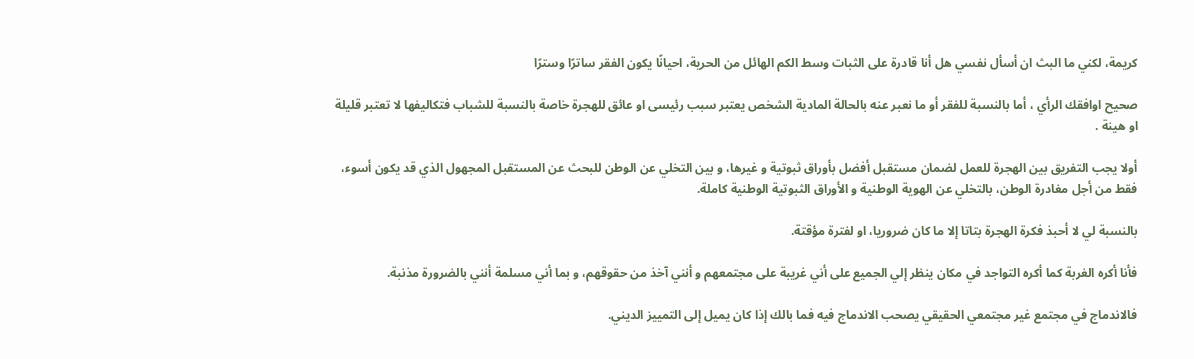كريمة، لكني ما البث ان أسأل نفسي هل أنا قادرة على الثبات وسط الكم الهائل من الحرية، احيانًا يكون الفقر ساترًا وسترًا

صحيح اوافقك الرأي ، أما بالنسبة للفقر أو ما نعبر عنه بالحالة المادية الشخص يعتبر سبب رئيسى او عائق للهجرة خاصة بالنسبة للشباب فتكاليفها لا تعتبر قليلة او هينة .

أولا يجب التفريق بين الهجرة للعمل لضمان مستقبل أفضل بأوراق ثبوتية و غيرها، و بين التخلي عن الوطن للبحث عن المستقبل المجهول الذي قد يكون أسوء، فقط من أجل مغادرة الوطن، بالتخلي عن الهوية الوطنية و الأوراق الثبوتية الوطنية كاملة.

بالنسبة لي لا أحبذ فكرة الهجرة بتاتا إلا ما كان ضروريا، او لفترة مؤقتة.

فأنا أكره الغربة كما أكره التواجد في مكان ينظر إلي الجميع على أني غريبة على مجتمعهم و أنني آخذ من حقوقهم، و بما أني مسلمة أنني بالضرورة مذنبة.

فالاندماج في مجتمع غير مجتمعي الحقيقي يصحب الاندماج فيه فما بالك إذا كان يميل إلى التمييز الديني.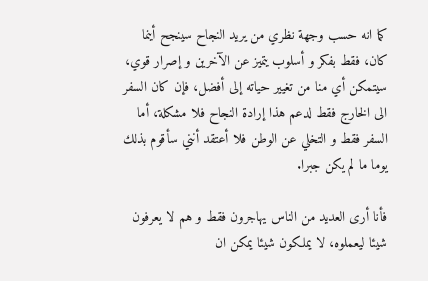كما انه حسب وجهة نظري من يريد النجاح سينجح أينما كان، فقط بفكر و أسلوب يتميز عن الآخرين و إصرار قوي، سيتمكن أي منا من تغيير حياته إلى أفضل، فإن كان السفر الى الخارج فقط لدعم هذا إرادة النجاح فلا مشكلة، أما السفر فقط و التخلي عن الوطن فلا أعتقد أنني سأقوم بذلك يوما ما لم يكن جبرا.

فأنا أرى العديد من الناس يهاجرون فقط و هم لا يعرفون شيئا ليعملوه، لا يملكون شيئا يمكن ان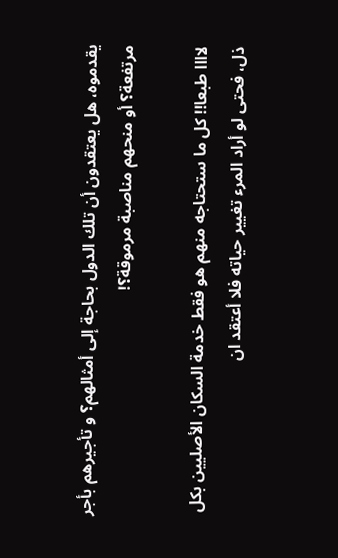يقدموه، هل يعتقدون أن تلك الدول بحاجة إلى أمثالهم؟ و تأجيرهم بأجر مرتفعة؟ أو منحهم مناصبة مرموقة؟!

لاااا طبعا!! كل ما ستحتاجه منهم هو فقط خدمة السكان الأصليين بكل ذل، فحتى لو أراد المرء تغيير حياته فلا أعتقد ان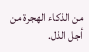من الذكاء الهجرة من أجل الذل.